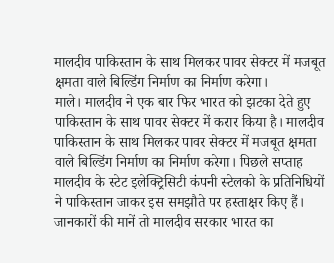मालदीव पाकिस्तान के साथ मिलकर पावर सेक्टर में मजबूत क्षमता वाले बिल्डिंग निर्माण का निर्माण करेगा।
माले। मालदीव ने एक बार फिर भारत को झटका देते हुए पाकिस्तान के साथ पावर सेक्टर में करार किया है। मालदीव पाकिस्तान के साथ मिलकर पावर सेक्टर में मजबूत क्षमता वाले बिल्डिंग निर्माण का निर्माण करेगा। पिछले सप्ताह मालदीव के स्टेट इलेक्ट्रिसिटी कंपनी स्टेलको के प्रतिनिधियों ने पाकिस्तान जाकर इस समझौते पर हस्ताक्षर किए हैं। जानकारों की मानें तो मालदीव सरकार भारत का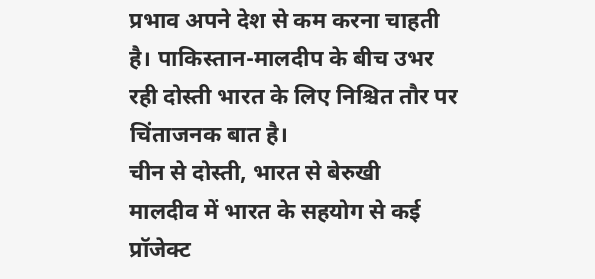प्रभाव अपने देश से कम करना चाहती है। पाकिस्तान-मालदीप के बीच उभर रही दोस्ती भारत के लिए निश्चित तौर पर चिंताजनक बात है।
चीन से दोस्ती, भारत से बेरुखी
मालदीव में भारत के सहयोग से कई प्रॉजेक्ट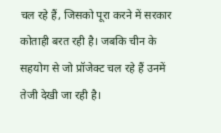चल रहे हैं, जिसको पूरा करने में सरकार कोताही बरत रही है। जबकि चीन के सहयोग से जो प्रॉजेक्ट चल रहे हैं उनमें तेजी देखी जा रही है।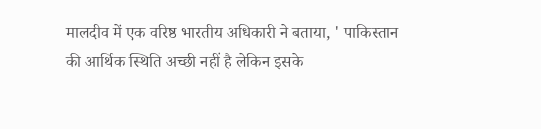मालदीव में एक वरिष्ठ भारतीय अधिकारी ने बताया, ' पाकिस्तान की आर्थिक स्थिति अच्छी नहीं है लेकिन इसके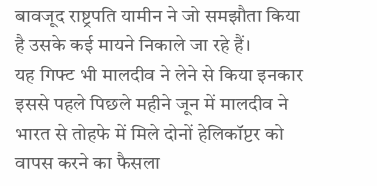बावजूद राष्ट्रपति यामीन ने जो समझौता किया है उसके कई मायने निकाले जा रहे हैं।
यह गिफ्ट भी मालदीव ने लेने से किया इनकार
इससे पहले पिछले महीने जून में मालदीव ने भारत से तोहफे में मिले दोनों हेलिकॉप्टर को वापस करने का फैसला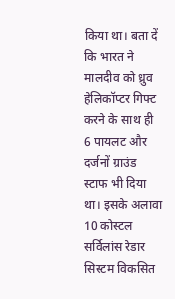किया था। बता दें कि भारत ने मालदीव को ध्रुव हेलिकॉप्टर गिफ्ट करने के साथ ही 6 पायलट और दर्जनों ग्राउंड स्टाफ भी दिया था। इसके अलावा 10 कोस्टल सर्विलांस रेडार सिस्टम विकसित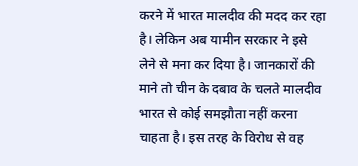करने में भारत मालदीव की मदद कर रहा है। लेकिन अब यामीन सरकार ने इसे लेने से मना कर दिया है। जानकारों की माने तो चीन के दबाव के चलते मालदीव भारत से कोई समझौता नहीं करना चाहता है। इस तरह के विरोध से वह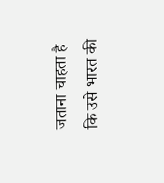जताना चाहता है कि उसे भारत की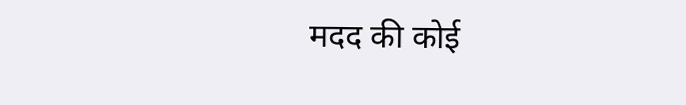मदद की कोई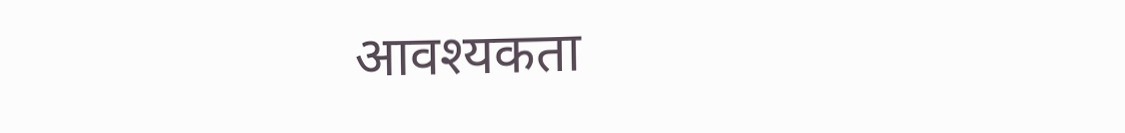आवश्यकता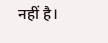नहीं है।